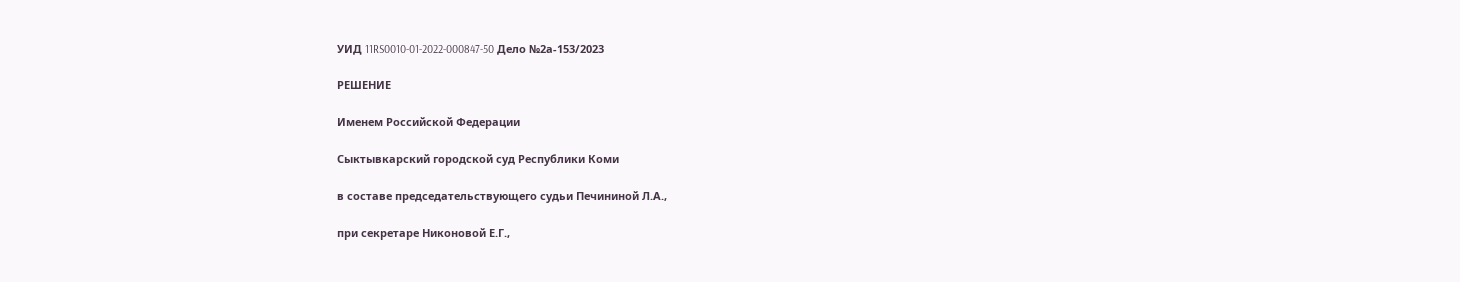УИД 11RS0010-01-2022-000847-50 Дело №2а-153/2023

РЕШЕНИЕ

Именем Российской Федерации

Сыктывкарский городской суд Республики Коми

в составе председательствующего судьи Печининой Л.А.,

при секретаре Никоновой Е.Г.,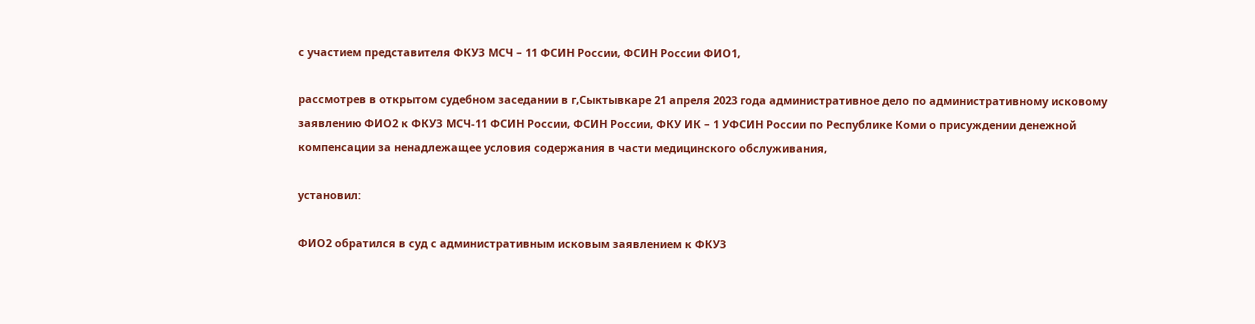с участием представителя ФКУЗ МСЧ – 11 ФСИН России, ФСИН России ФИО1,

рассмотрев в открытом судебном заседании в г,Сыктывкаре 21 апреля 2023 года административное дело по административному исковому заявлению ФИО2 к ФКУЗ МСЧ-11 ФСИН России, ФСИН России, ФКУ ИК – 1 УФСИН России по Республике Коми о присуждении денежной компенсации за ненадлежащее условия содержания в части медицинского обслуживания,

установил:

ФИО2 обратился в суд с административным исковым заявлением к ФКУЗ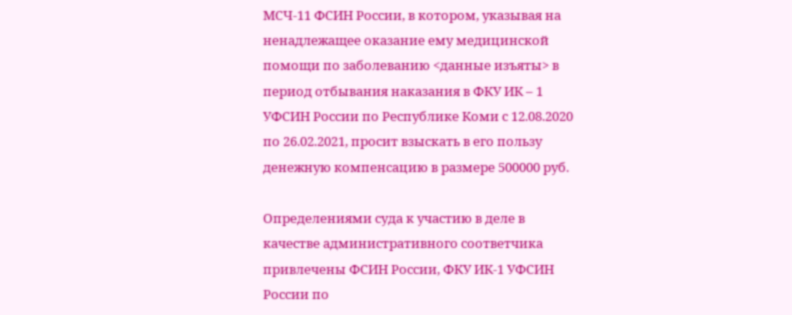МСЧ-11 ФСИН России, в котором, указывая на ненадлежащее оказание ему медицинской помощи по заболеванию <данные изъяты> в период отбывания наказания в ФКУ ИК – 1 УФСИН России по Республике Коми с 12.08.2020 по 26.02.2021, просит взыскать в его пользу денежную компенсацию в размере 500000 руб.

Определениями суда к участию в деле в качестве административного соответчика привлечены ФСИН России, ФКУ ИК-1 УФСИН России по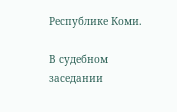Республике Коми.

В судебном заседании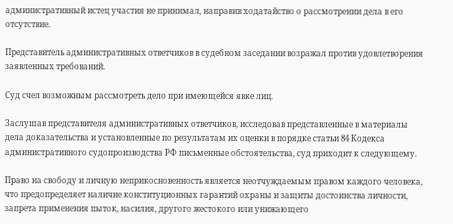административный истец участия не принимал, направив ходатайство о рассмотрении дела в его отсутствие.

Представитель административных ответчиков в судебном заседании возражал против удовлетворения заявленных требований.

Суд счел возможным рассмотреть дело при имеющейся явке лиц.

Заслушав представителя административных ответчиков, исследовав представленные в материалы дела доказательства и установленные по результатам их оценки в порядке статьи 84 Кодекса административного судопроизводства РФ письменные обстоятельства, суд приходит к следующему.

Право на свободу и личную неприкосновенность является неотчуждаемым правом каждого человека, что предопределяет наличие конституционных гарантий охраны и защиты достоинства личности, запрета применения пыток, насилия, другого жестокого или унижающего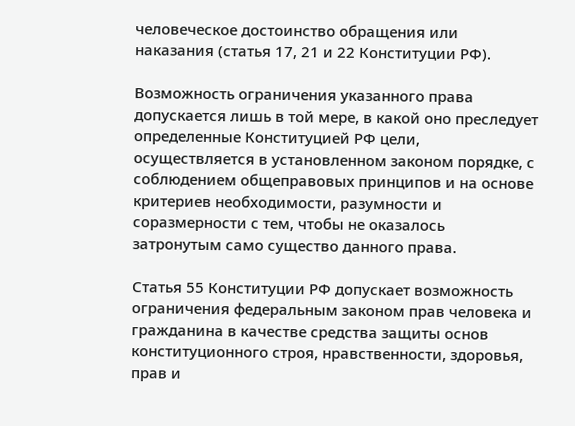человеческое достоинство обращения или наказания (статья 17, 21 и 22 Конституции РФ).

Возможность ограничения указанного права допускается лишь в той мере, в какой оно преследует определенные Конституцией РФ цели, осуществляется в установленном законом порядке, с соблюдением общеправовых принципов и на основе критериев необходимости, разумности и соразмерности с тем, чтобы не оказалось затронутым само существо данного права.

Статья 55 Конституции РФ допускает возможность ограничения федеральным законом прав человека и гражданина в качестве средства защиты основ конституционного строя, нравственности, здоровья, прав и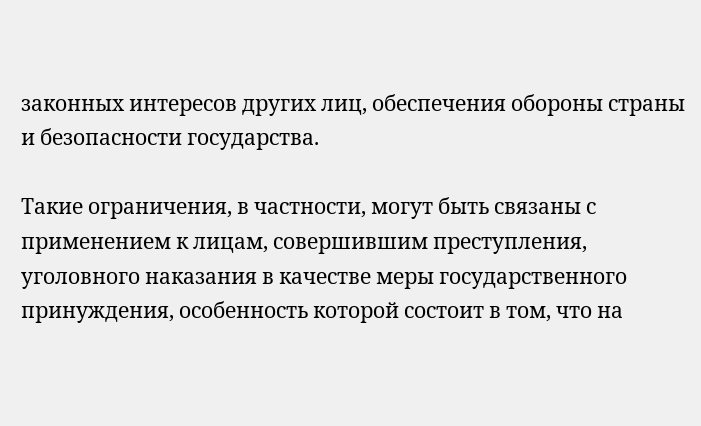законных интересов других лиц, обеспечения обороны страны и безопасности государства.

Такие ограничения, в частности, могут быть связаны с применением к лицам, совершившим преступления, уголовного наказания в качестве меры государственного принуждения, особенность которой состоит в том, что на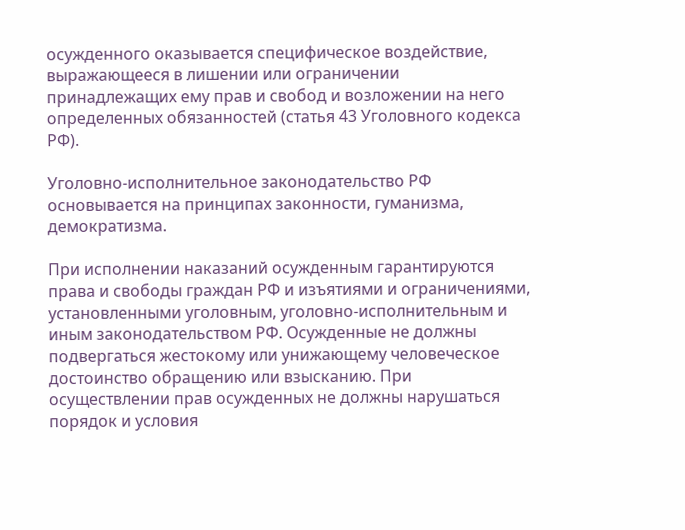осужденного оказывается специфическое воздействие, выражающееся в лишении или ограничении принадлежащих ему прав и свобод и возложении на него определенных обязанностей (статья 43 Уголовного кодекса РФ).

Уголовно-исполнительное законодательство РФ основывается на принципах законности, гуманизма, демократизма.

При исполнении наказаний осужденным гарантируются права и свободы граждан РФ и изъятиями и ограничениями, установленными уголовным, уголовно-исполнительным и иным законодательством РФ. Осужденные не должны подвергаться жестокому или унижающему человеческое достоинство обращению или взысканию. При осуществлении прав осужденных не должны нарушаться порядок и условия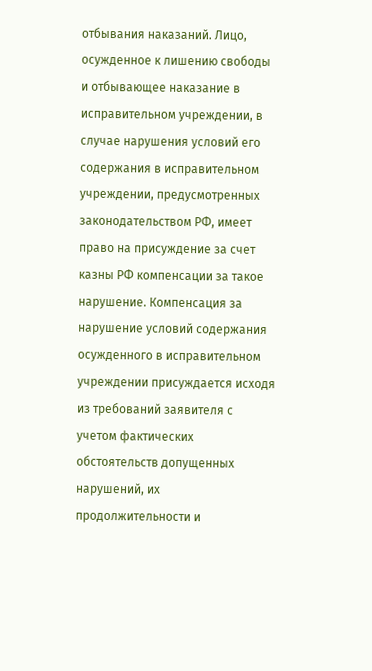отбывания наказаний. Лицо, осужденное к лишению свободы и отбывающее наказание в исправительном учреждении, в случае нарушения условий его содержания в исправительном учреждении, предусмотренных законодательством РФ, имеет право на присуждение за счет казны РФ компенсации за такое нарушение. Компенсация за нарушение условий содержания осужденного в исправительном учреждении присуждается исходя из требований заявителя с учетом фактических обстоятельств допущенных нарушений, их продолжительности и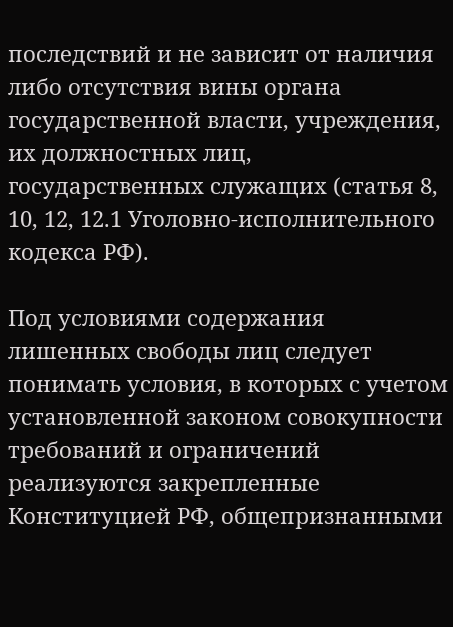последствий и не зависит от наличия либо отсутствия вины органа государственной власти, учреждения, их должностных лиц, государственных служащих (статья 8, 10, 12, 12.1 Уголовно-исполнительного кодекса РФ).

Под условиями содержания лишенных свободы лиц следует понимать условия, в которых с учетом установленной законом совокупности требований и ограничений реализуются закрепленные Конституцией РФ, общепризнанными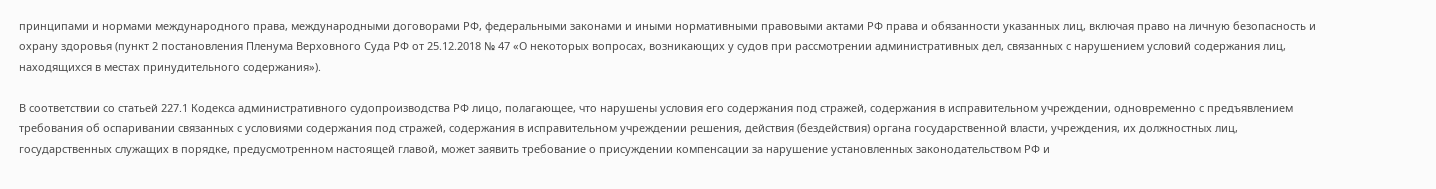принципами и нормами международного права, международными договорами РФ, федеральными законами и иными нормативными правовыми актами РФ права и обязанности указанных лиц, включая право на личную безопасность и охрану здоровья (пункт 2 постановления Пленума Верховного Суда РФ от 25.12.2018 № 47 «О некоторых вопросах, возникающих у судов при рассмотрении административных дел, связанных с нарушением условий содержания лиц, находящихся в местах принудительного содержания»).

В соответствии со статьей 227.1 Кодекса административного судопроизводства РФ лицо, полагающее, что нарушены условия его содержания под стражей, содержания в исправительном учреждении, одновременно с предъявлением требования об оспаривании связанных с условиями содержания под стражей, содержания в исправительном учреждении решения, действия (бездействия) органа государственной власти, учреждения, их должностных лиц, государственных служащих в порядке, предусмотренном настоящей главой, может заявить требование о присуждении компенсации за нарушение установленных законодательством РФ и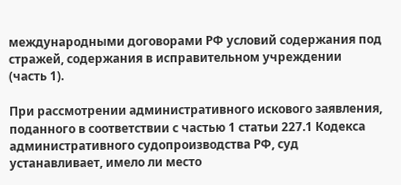международными договорами РФ условий содержания под стражей, содержания в исправительном учреждении (часть 1).

При рассмотрении административного искового заявления, поданного в соответствии с частью 1 статьи 227.1 Кодекса административного судопроизводства РФ, суд устанавливает, имело ли место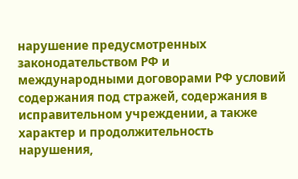нарушение предусмотренных законодательством РФ и международными договорами РФ условий содержания под стражей, содержания в исправительном учреждении, а также характер и продолжительность нарушения,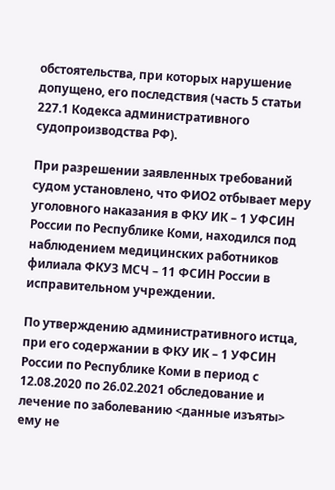обстоятельства, при которых нарушение допущено, его последствия (часть 5 статьи 227.1 Кодекса административного судопроизводства РФ).

При разрешении заявленных требований судом установлено, что ФИО2 отбывает меру уголовного наказания в ФКУ ИК – 1 УФСИН России по Республике Коми, находился под наблюдением медицинских работников филиала ФКУЗ МСЧ – 11 ФСИН России в исправительном учреждении.

По утверждению административного истца, при его содержании в ФКУ ИК – 1 УФСИН России по Республике Коми в период с 12.08.2020 по 26.02.2021 обследование и лечение по заболеванию <данные изъяты> ему не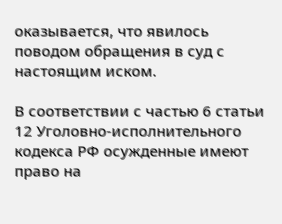оказывается, что явилось поводом обращения в суд с настоящим иском.

В соответствии с частью 6 статьи 12 Уголовно-исполнительного кодекса РФ осужденные имеют право на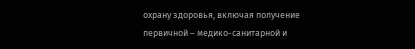охрану здоровья, включая получение первичной – медико-санитарной и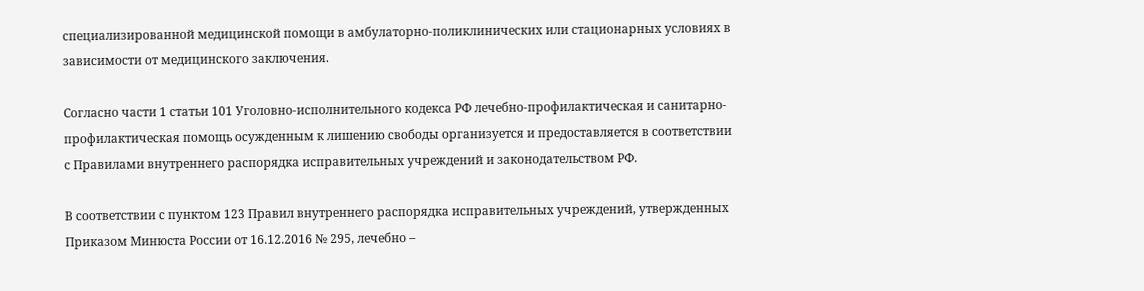специализированной медицинской помощи в амбулаторно-поликлинических или стационарных условиях в зависимости от медицинского заключения.

Согласно части 1 статьи 101 Уголовно-исполнительного кодекса РФ лечебно-профилактическая и санитарно-профилактическая помощь осужденным к лишению свободы организуется и предоставляется в соответствии с Правилами внутреннего распорядка исправительных учреждений и законодательством РФ.

В соответствии с пунктом 123 Правил внутреннего распорядка исправительных учреждений, утвержденных Приказом Минюста России от 16.12.2016 № 295, лечебно –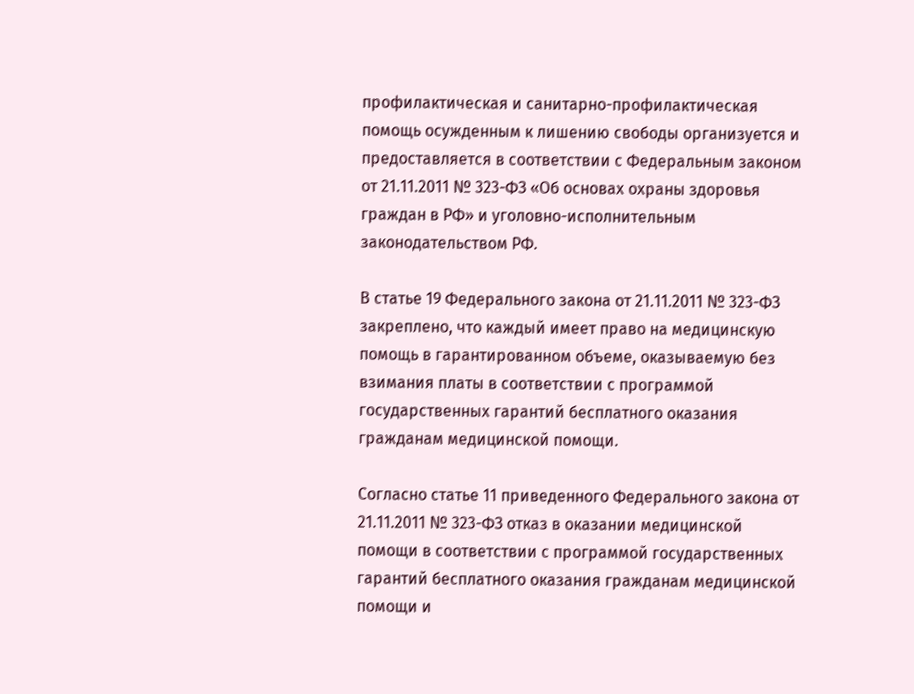профилактическая и санитарно-профилактическая помощь осужденным к лишению свободы организуется и предоставляется в соответствии с Федеральным законом от 21.11.2011 № 323-ФЗ «Об основах охраны здоровья граждан в РФ» и уголовно-исполнительным законодательством РФ.

В статье 19 Федерального закона от 21.11.2011 № 323-ФЗ закреплено, что каждый имеет право на медицинскую помощь в гарантированном объеме, оказываемую без взимания платы в соответствии с программой государственных гарантий бесплатного оказания гражданам медицинской помощи.

Согласно статье 11 приведенного Федерального закона от 21.11.2011 № 323-ФЗ отказ в оказании медицинской помощи в соответствии с программой государственных гарантий бесплатного оказания гражданам медицинской помощи и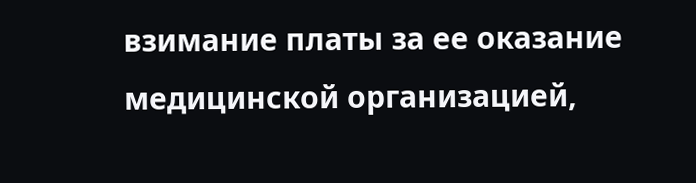взимание платы за ее оказание медицинской организацией,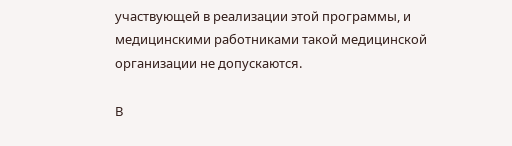участвующей в реализации этой программы, и медицинскими работниками такой медицинской организации не допускаются.

В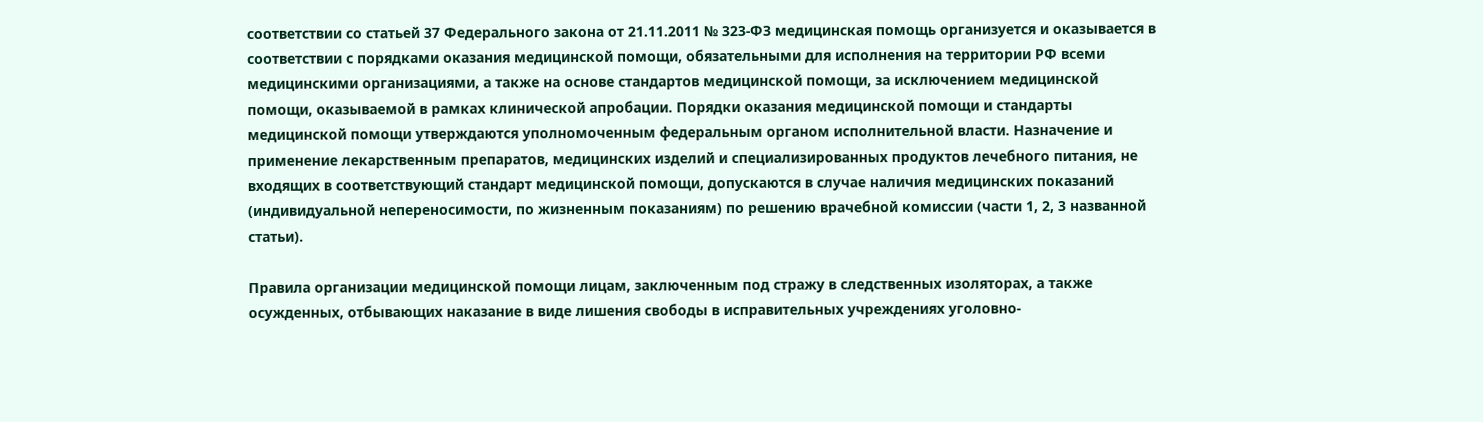соответствии со статьей 37 Федерального закона от 21.11.2011 № 323-ФЗ медицинская помощь организуется и оказывается в соответствии с порядками оказания медицинской помощи, обязательными для исполнения на территории РФ всеми медицинскими организациями, а также на основе стандартов медицинской помощи, за исключением медицинской помощи, оказываемой в рамках клинической апробации. Порядки оказания медицинской помощи и стандарты медицинской помощи утверждаются уполномоченным федеральным органом исполнительной власти. Назначение и применение лекарственным препаратов, медицинских изделий и специализированных продуктов лечебного питания, не входящих в соответствующий стандарт медицинской помощи, допускаются в случае наличия медицинских показаний (индивидуальной непереносимости, по жизненным показаниям) по решению врачебной комиссии (части 1, 2, 3 названной статьи).

Правила организации медицинской помощи лицам, заключенным под стражу в следственных изоляторах, а также осужденных, отбывающих наказание в виде лишения свободы в исправительных учреждениях уголовно-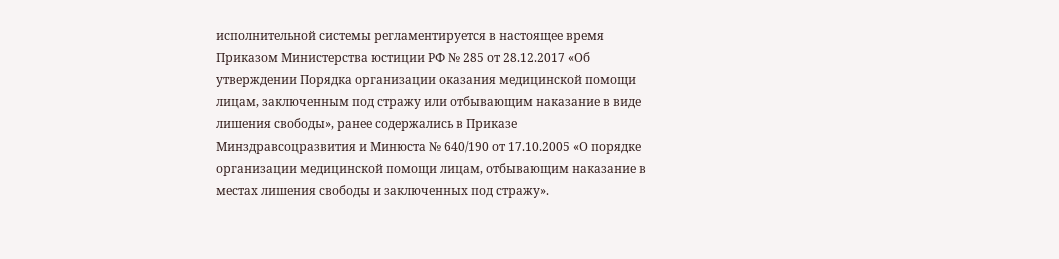исполнительной системы регламентируется в настоящее время Приказом Министерства юстиции РФ № 285 от 28.12.2017 «Об утверждении Порядка организации оказания медицинской помощи лицам, заключенным под стражу или отбывающим наказание в виде лишения свободы», ранее содержались в Приказе Минздравсоцразвития и Минюста № 640/190 от 17.10.2005 «О порядке организации медицинской помощи лицам, отбывающим наказание в местах лишения свободы и заключенных под стражу».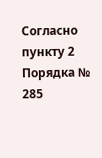Согласно пункту 2 Порядка № 285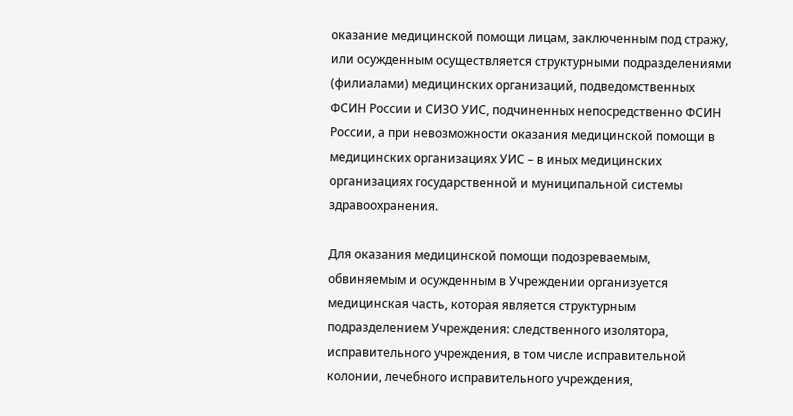оказание медицинской помощи лицам, заключенным под стражу, или осужденным осуществляется структурными подразделениями (филиалами) медицинских организаций, подведомственных ФСИН России и СИЗО УИС, подчиненных непосредственно ФСИН России, а при невозможности оказания медицинской помощи в медицинских организациях УИС – в иных медицинских организациях государственной и муниципальной системы здравоохранения.

Для оказания медицинской помощи подозреваемым, обвиняемым и осужденным в Учреждении организуется медицинская часть, которая является структурным подразделением Учреждения: следственного изолятора, исправительного учреждения, в том числе исправительной колонии, лечебного исправительного учреждения,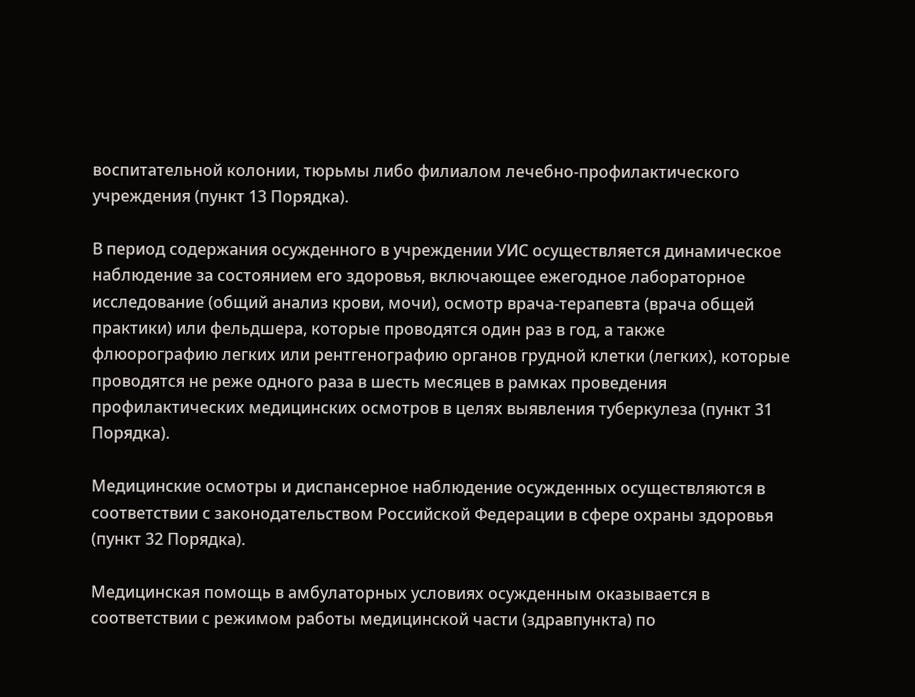воспитательной колонии, тюрьмы либо филиалом лечебно-профилактического учреждения (пункт 13 Порядка).

В период содержания осужденного в учреждении УИС осуществляется динамическое наблюдение за состоянием его здоровья, включающее ежегодное лабораторное исследование (общий анализ крови, мочи), осмотр врача-терапевта (врача общей практики) или фельдшера, которые проводятся один раз в год, а также флюорографию легких или рентгенографию органов грудной клетки (легких), которые проводятся не реже одного раза в шесть месяцев в рамках проведения профилактических медицинских осмотров в целях выявления туберкулеза (пункт 31 Порядка).

Медицинские осмотры и диспансерное наблюдение осужденных осуществляются в соответствии с законодательством Российской Федерации в сфере охраны здоровья (пункт 32 Порядка).

Медицинская помощь в амбулаторных условиях осужденным оказывается в соответствии с режимом работы медицинской части (здравпункта) по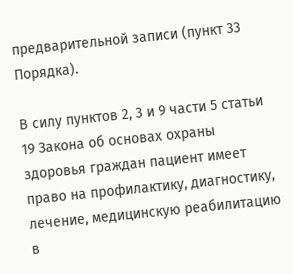предварительной записи (пункт 33 Порядка).

В силу пунктов 2, 3 и 9 части 5 статьи 19 Закона об основах охраны здоровья граждан пациент имеет право на профилактику, диагностику, лечение, медицинскую реабилитацию в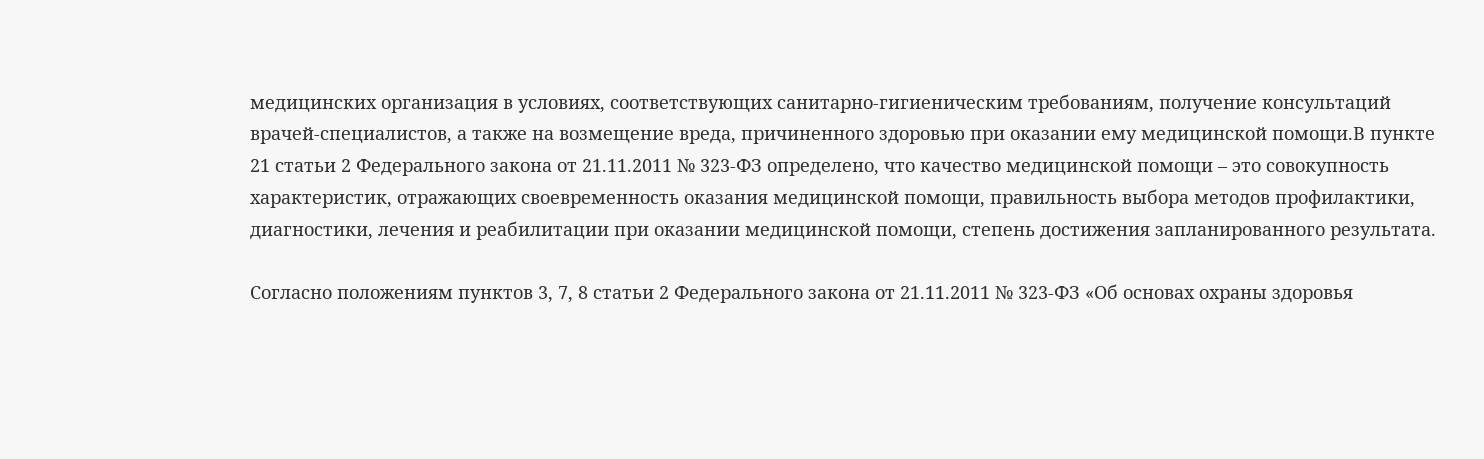медицинских организация в условиях, соответствующих санитарно-гигиеническим требованиям, получение консультаций врачей-специалистов, а также на возмещение вреда, причиненного здоровью при оказании ему медицинской помощи.В пункте 21 статьи 2 Федерального закона от 21.11.2011 № 323-ФЗ определено, что качество медицинской помощи – это совокупность характеристик, отражающих своевременность оказания медицинской помощи, правильность выбора методов профилактики, диагностики, лечения и реабилитации при оказании медицинской помощи, степень достижения запланированного результата.

Согласно положениям пунктов 3, 7, 8 статьи 2 Федерального закона от 21.11.2011 № 323-ФЗ «Об основах охраны здоровья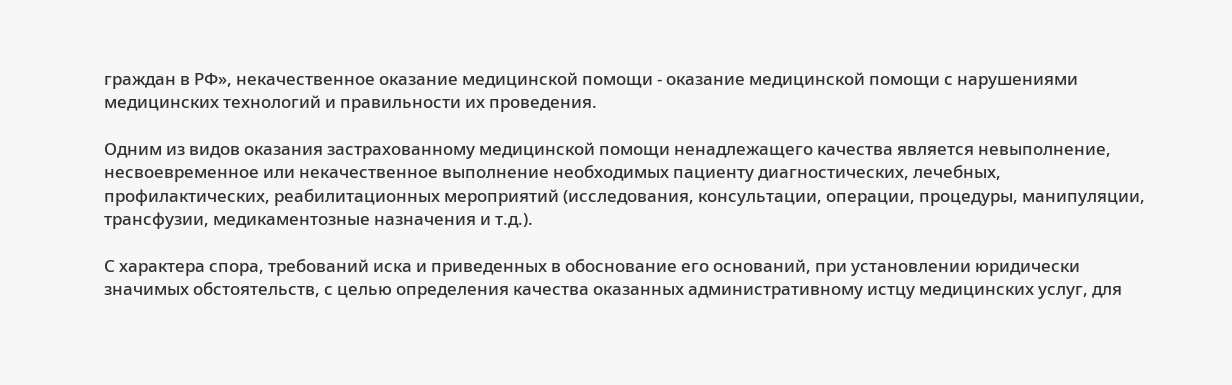граждан в РФ», некачественное оказание медицинской помощи - оказание медицинской помощи с нарушениями медицинских технологий и правильности их проведения.

Одним из видов оказания застрахованному медицинской помощи ненадлежащего качества является невыполнение, несвоевременное или некачественное выполнение необходимых пациенту диагностических, лечебных, профилактических, реабилитационных мероприятий (исследования, консультации, операции, процедуры, манипуляции, трансфузии, медикаментозные назначения и т.д.).

С характера спора, требований иска и приведенных в обоснование его оснований, при установлении юридически значимых обстоятельств, с целью определения качества оказанных административному истцу медицинских услуг, для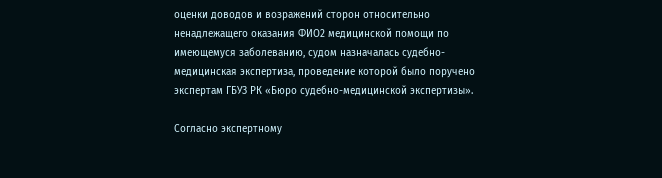оценки доводов и возражений сторон относительно ненадлежащего оказания ФИО2 медицинской помощи по имеющемуся заболеванию, судом назначалась судебно-медицинская экспертиза, проведение которой было поручено экспертам ГБУЗ РК «Бюро судебно-медицинской экспертизы».

Согласно экспертному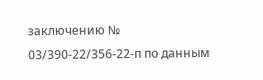заключению № 03/390-22/356-22-п по данным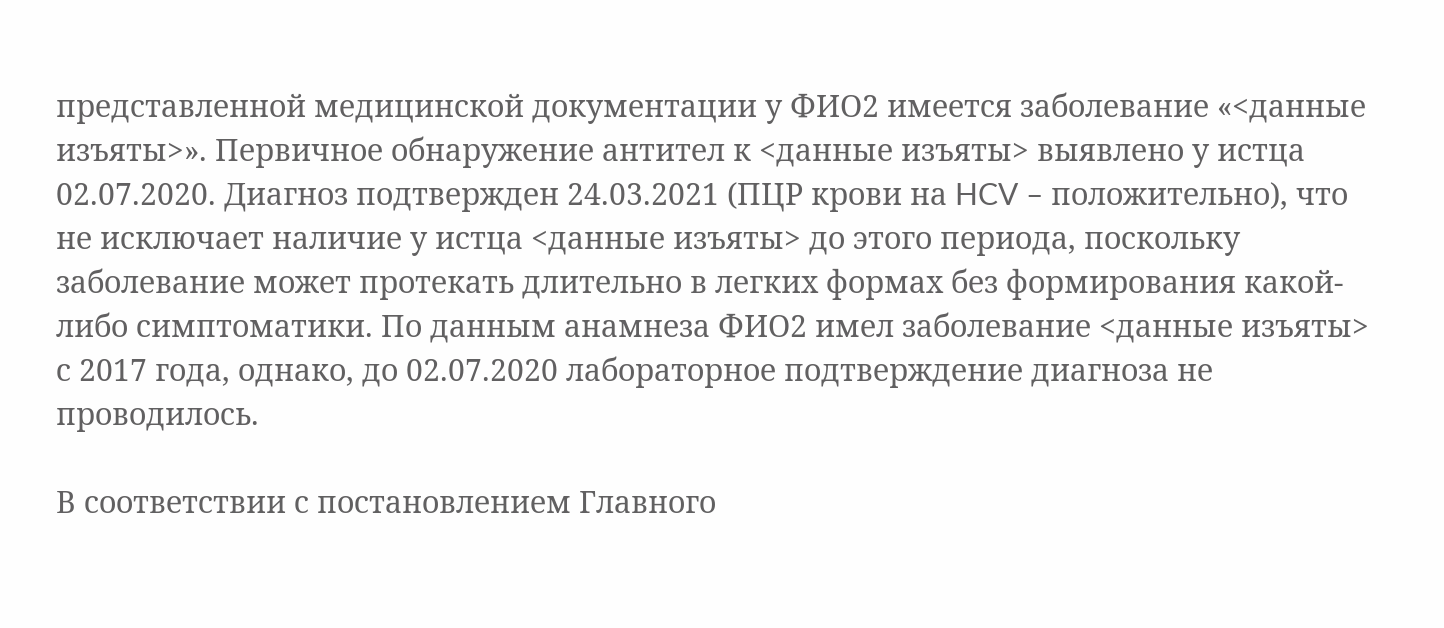представленной медицинской документации у ФИО2 имеется заболевание «<данные изъяты>». Первичное обнаружение антител к <данные изъяты> выявлено у истца 02.07.2020. Диагноз подтвержден 24.03.2021 (ПЦР крови на HCV – положительно), что не исключает наличие у истца <данные изъяты> до этого периода, поскольку заболевание может протекать длительно в легких формах без формирования какой-либо симптоматики. По данным анамнеза ФИО2 имел заболевание <данные изъяты> с 2017 года, однако, до 02.07.2020 лабораторное подтверждение диагноза не проводилось.

В соответствии с постановлением Главного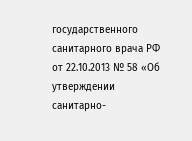государственного санитарного врача РФ от 22.10.2013 № 58 «Об утверждении санитарно-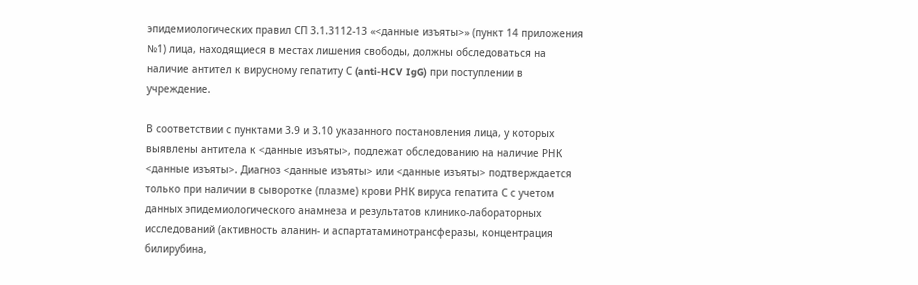эпидемиологических правил СП 3.1.3112-13 «<данные изъяты>» (пункт 14 приложения №1) лица, находящиеся в местах лишения свободы, должны обследоваться на наличие антител к вирусному гепатиту С (anti-HCV IgG) при поступлении в учреждение.

В соответствии с пунктами 3.9 и 3.10 указанного постановления лица, у которых выявлены антитела к <данные изъяты>, подлежат обследованию на наличие РНК <данные изъяты>. Диагноз <данные изъяты> или <данные изъяты> подтверждается только при наличии в сыворотке (плазме) крови РНК вируса гепатита С с учетом данных эпидемиологического анамнеза и результатов клинико-лабораторных исследований (активность аланин- и аспартатаминотрансферазы, концентрация билирубина,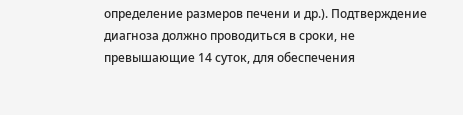определение размеров печени и др.). Подтверждение диагноза должно проводиться в сроки, не превышающие 14 суток, для обеспечения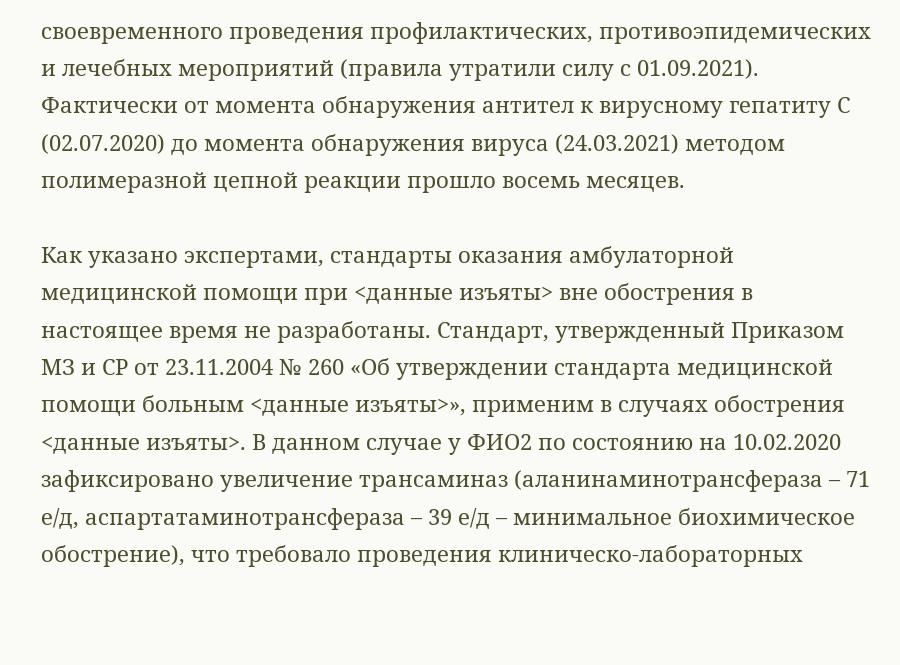своевременного проведения профилактических, противоэпидемических и лечебных мероприятий (правила утратили силу с 01.09.2021). Фактически от момента обнаружения антител к вирусному гепатиту С (02.07.2020) до момента обнаружения вируса (24.03.2021) методом полимеразной цепной реакции прошло восемь месяцев.

Как указано экспертами, стандарты оказания амбулаторной медицинской помощи при <данные изъяты> вне обострения в настоящее время не разработаны. Стандарт, утвержденный Приказом МЗ и СР от 23.11.2004 № 260 «Об утверждении стандарта медицинской помощи больным <данные изъяты>», применим в случаях обострения <данные изъяты>. В данном случае у ФИО2 по состоянию на 10.02.2020 зафиксировано увеличение трансаминаз (аланинаминотрансфераза – 71 е/д, аспартатаминотрансфераза – 39 е/д – минимальное биохимическое обострение), что требовало проведения клиническо-лабораторных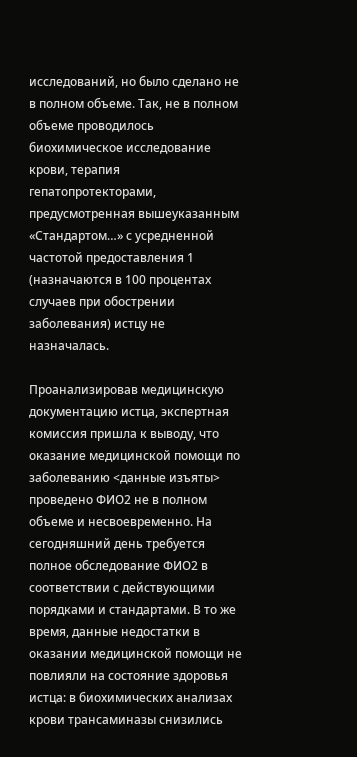исследований, но было сделано не в полном объеме. Так, не в полном объеме проводилось биохимическое исследование крови, терапия гепатопротекторами, предусмотренная вышеуказанным «Стандартом…» с усредненной частотой предоставления 1 (назначаются в 100 процентах случаев при обострении заболевания) истцу не назначалась.

Проанализировав медицинскую документацию истца, экспертная комиссия пришла к выводу, что оказание медицинской помощи по заболеванию <данные изъяты> проведено ФИО2 не в полном объеме и несвоевременно. На сегодняшний день требуется полное обследование ФИО2 в соответствии с действующими порядками и стандартами. В то же время, данные недостатки в оказании медицинской помощи не повлияли на состояние здоровья истца: в биохимических анализах крови трансаминазы снизились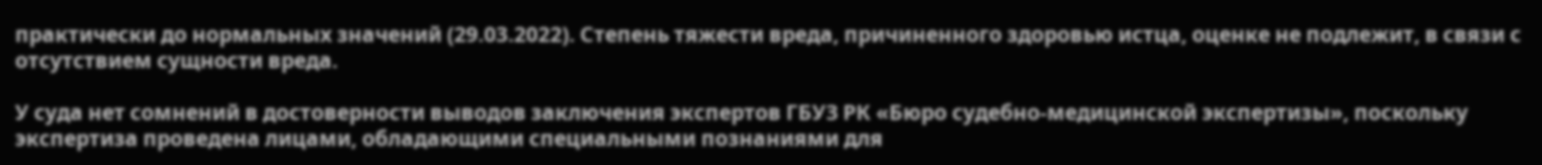практически до нормальных значений (29.03.2022). Степень тяжести вреда, причиненного здоровью истца, оценке не подлежит, в связи с отсутствием сущности вреда.

У суда нет сомнений в достоверности выводов заключения экспертов ГБУЗ РК «Бюро судебно-медицинской экспертизы», поскольку экспертиза проведена лицами, обладающими специальными познаниями для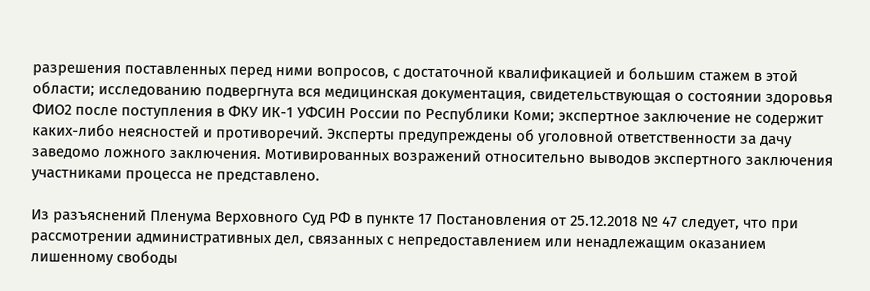разрешения поставленных перед ними вопросов, с достаточной квалификацией и большим стажем в этой области; исследованию подвергнута вся медицинская документация, свидетельствующая о состоянии здоровья ФИО2 после поступления в ФКУ ИК-1 УФСИН России по Республики Коми; экспертное заключение не содержит каких-либо неясностей и противоречий. Эксперты предупреждены об уголовной ответственности за дачу заведомо ложного заключения. Мотивированных возражений относительно выводов экспертного заключения участниками процесса не представлено.

Из разъяснений Пленума Верховного Суд РФ в пункте 17 Постановления от 25.12.2018 № 47 следует, что при рассмотрении административных дел, связанных с непредоставлением или ненадлежащим оказанием лишенному свободы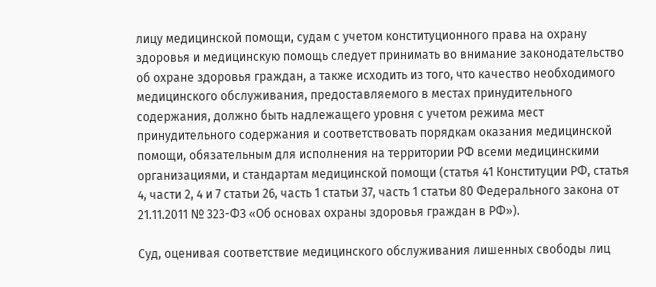лицу медицинской помощи, судам с учетом конституционного права на охрану здоровья и медицинскую помощь следует принимать во внимание законодательство об охране здоровья граждан, а также исходить из того, что качество необходимого медицинского обслуживания, предоставляемого в местах принудительного содержания, должно быть надлежащего уровня с учетом режима мест принудительного содержания и соответствовать порядкам оказания медицинской помощи, обязательным для исполнения на территории РФ всеми медицинскими организациями, и стандартам медицинской помощи (статья 41 Конституции РФ, статья 4, части 2, 4 и 7 статьи 26, часть 1 статьи 37, часть 1 статьи 80 Федерального закона от 21.11.2011 № 323-ФЗ «Об основах охраны здоровья граждан в РФ»).

Суд, оценивая соответствие медицинского обслуживания лишенных свободы лиц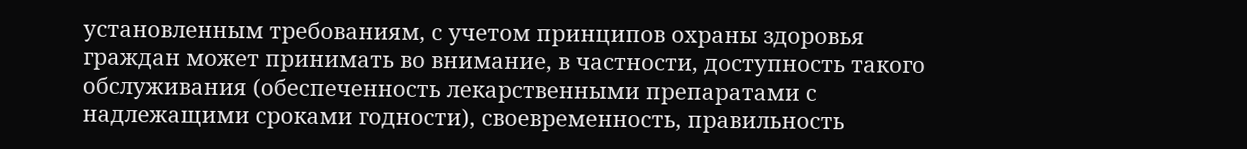установленным требованиям, с учетом принципов охраны здоровья граждан может принимать во внимание, в частности, доступность такого обслуживания (обеспеченность лекарственными препаратами с надлежащими сроками годности), своевременность, правильность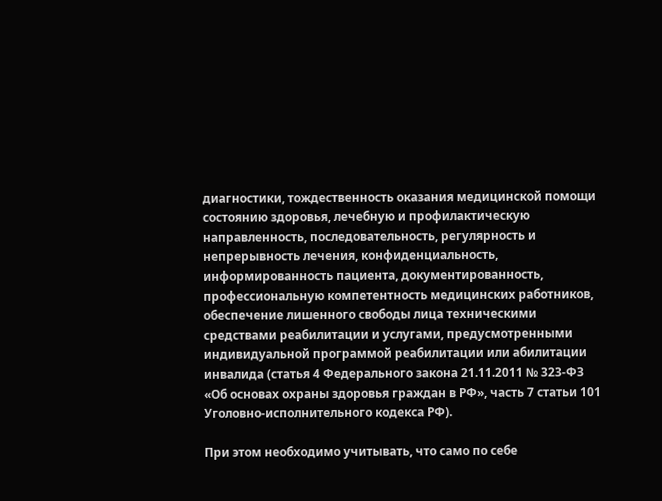диагностики, тождественность оказания медицинской помощи состоянию здоровья, лечебную и профилактическую направленность, последовательность, регулярность и непрерывность лечения, конфиденциальность, информированность пациента, документированность, профессиональную компетентность медицинских работников, обеспечение лишенного свободы лица техническими средствами реабилитации и услугами, предусмотренными индивидуальной программой реабилитации или абилитации инвалида (статья 4 Федерального закона 21.11.2011 № 323-ФЗ «Об основах охраны здоровья граждан в РФ», часть 7 статьи 101 Уголовно-исполнительного кодекса РФ).

При этом необходимо учитывать, что само по себе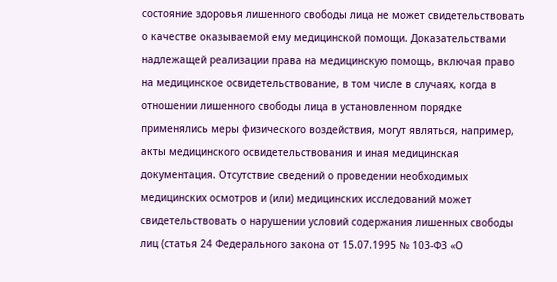состояние здоровья лишенного свободы лица не может свидетельствовать о качестве оказываемой ему медицинской помощи. Доказательствами надлежащей реализации права на медицинскую помощь, включая право на медицинское освидетельствование, в том числе в случаях, когда в отношении лишенного свободы лица в установленном порядке применялись меры физического воздействия, могут являться, например, акты медицинского освидетельствования и иная медицинская документация. Отсутствие сведений о проведении необходимых медицинских осмотров и (или) медицинских исследований может свидетельствовать о нарушении условий содержания лишенных свободы лиц (статья 24 Федерального закона от 15.07.1995 № 103-ФЗ «О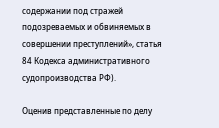содержании под стражей подозреваемых и обвиняемых в совершении преступлений», статья 84 Кодекса административного судопроизводства РФ).

Оценив представленные по делу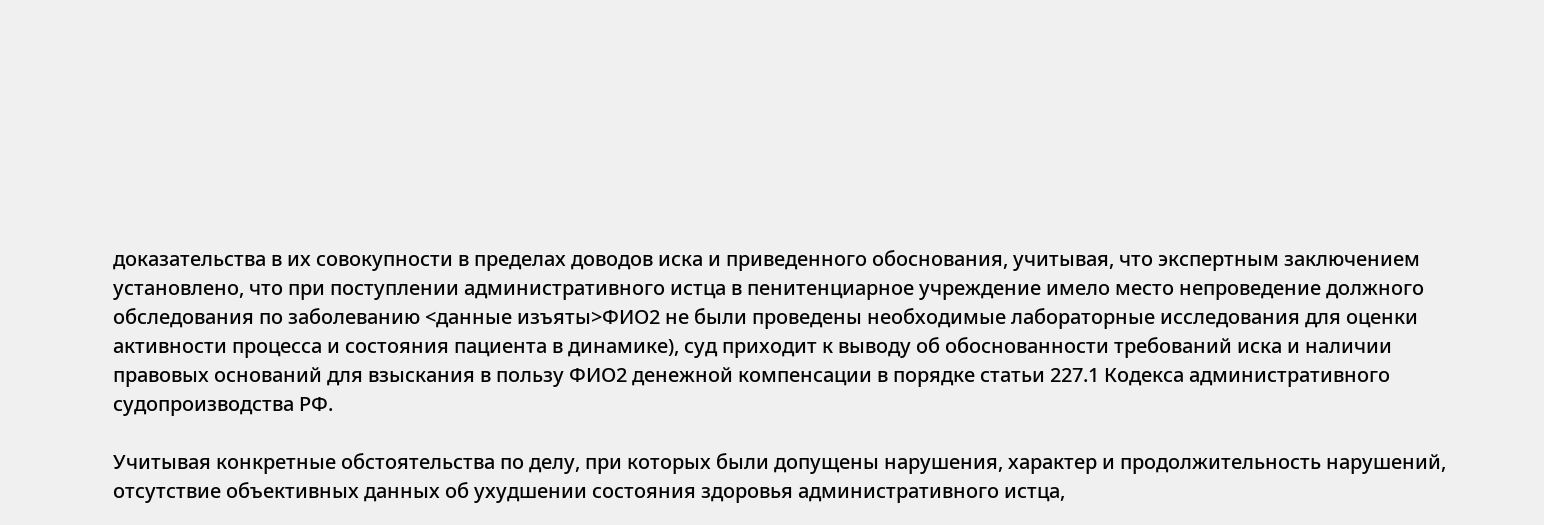доказательства в их совокупности в пределах доводов иска и приведенного обоснования, учитывая, что экспертным заключением установлено, что при поступлении административного истца в пенитенциарное учреждение имело место непроведение должного обследования по заболеванию <данные изъяты>ФИО2 не были проведены необходимые лабораторные исследования для оценки активности процесса и состояния пациента в динамике), суд приходит к выводу об обоснованности требований иска и наличии правовых оснований для взыскания в пользу ФИО2 денежной компенсации в порядке статьи 227.1 Кодекса административного судопроизводства РФ.

Учитывая конкретные обстоятельства по делу, при которых были допущены нарушения, характер и продолжительность нарушений, отсутствие объективных данных об ухудшении состояния здоровья административного истца,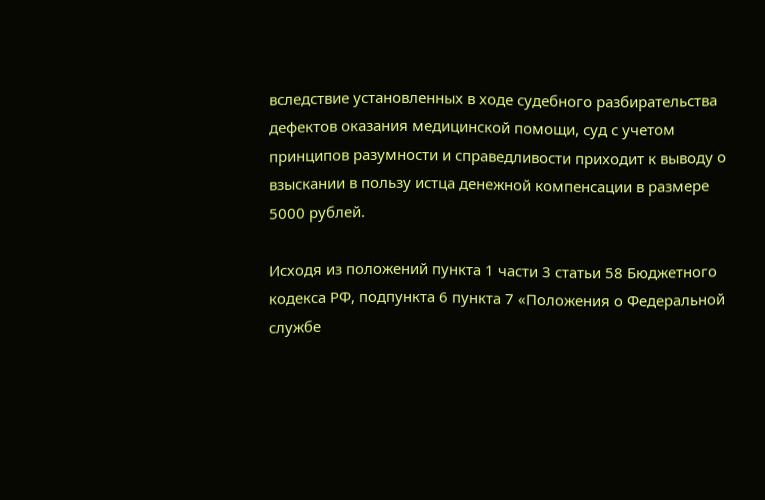вследствие установленных в ходе судебного разбирательства дефектов оказания медицинской помощи, суд с учетом принципов разумности и справедливости приходит к выводу о взыскании в пользу истца денежной компенсации в размере 5000 рублей.

Исходя из положений пункта 1 части 3 статьи 58 Бюджетного кодекса РФ, подпункта 6 пункта 7 «Положения о Федеральной службе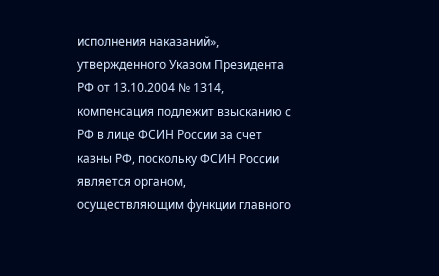исполнения наказаний», утвержденного Указом Президента РФ от 13.10.2004 № 1314, компенсация подлежит взысканию с РФ в лице ФСИН России за счет казны РФ, поскольку ФСИН России является органом, осуществляющим функции главного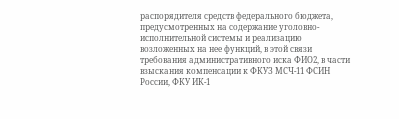распорядителя средств федерального бюджета, предусмотренных на содержание уголовно-исполнительной системы и реализацию возложенных на нее функций, в этой связи требования административного иска ФИО2, в части взыскания компенсации к ФКУЗ МСЧ-11 ФСИН России, ФКУ ИК-1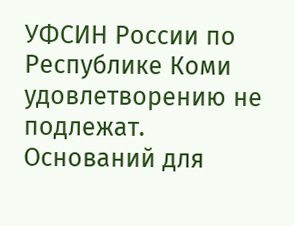УФСИН России по Республике Коми удовлетворению не подлежат. Оснований для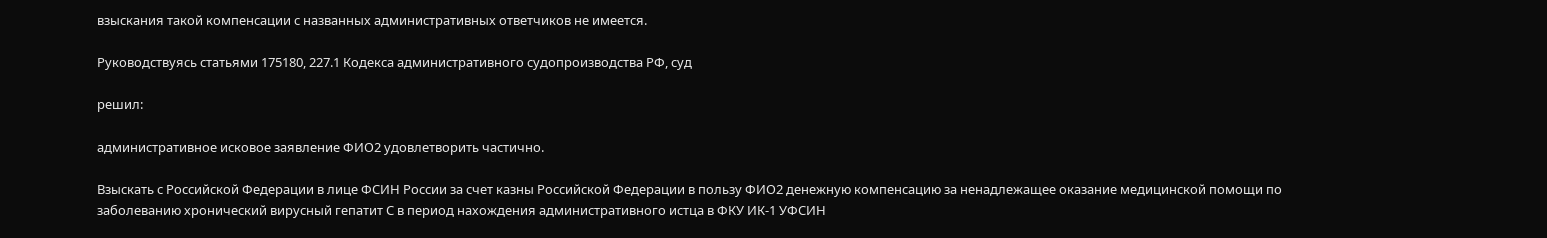взыскания такой компенсации с названных административных ответчиков не имеется.

Руководствуясь статьями 175180, 227.1 Кодекса административного судопроизводства РФ, суд

решил:

административное исковое заявление ФИО2 удовлетворить частично.

Взыскать с Российской Федерации в лице ФСИН России за счет казны Российской Федерации в пользу ФИО2 денежную компенсацию за ненадлежащее оказание медицинской помощи по заболеванию хронический вирусный гепатит С в период нахождения административного истца в ФКУ ИК-1 УФСИН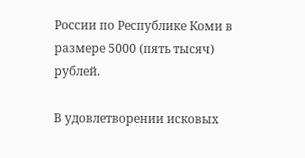России по Республике Коми в размере 5000 (пять тысяч) рублей.

В удовлетворении исковых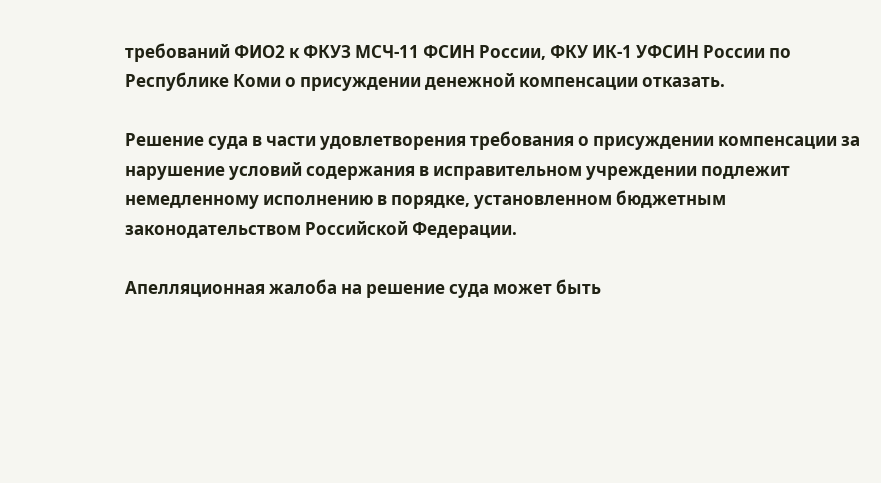требований ФИО2 к ФКУЗ МСЧ-11 ФСИН России, ФКУ ИК-1 УФСИН России по Республике Коми о присуждении денежной компенсации отказать.

Решение суда в части удовлетворения требования о присуждении компенсации за нарушение условий содержания в исправительном учреждении подлежит немедленному исполнению в порядке, установленном бюджетным законодательством Российской Федерации.

Апелляционная жалоба на решение суда может быть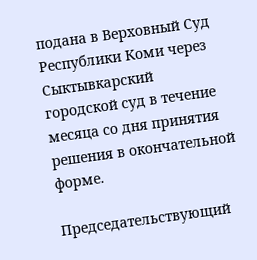подана в Верховный Суд Республики Коми через Сыктывкарский городской суд в течение месяца со дня принятия решения в окончательной форме.

Председательствующий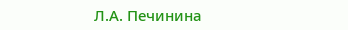Л.А. Печинина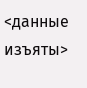<данные изъяты>